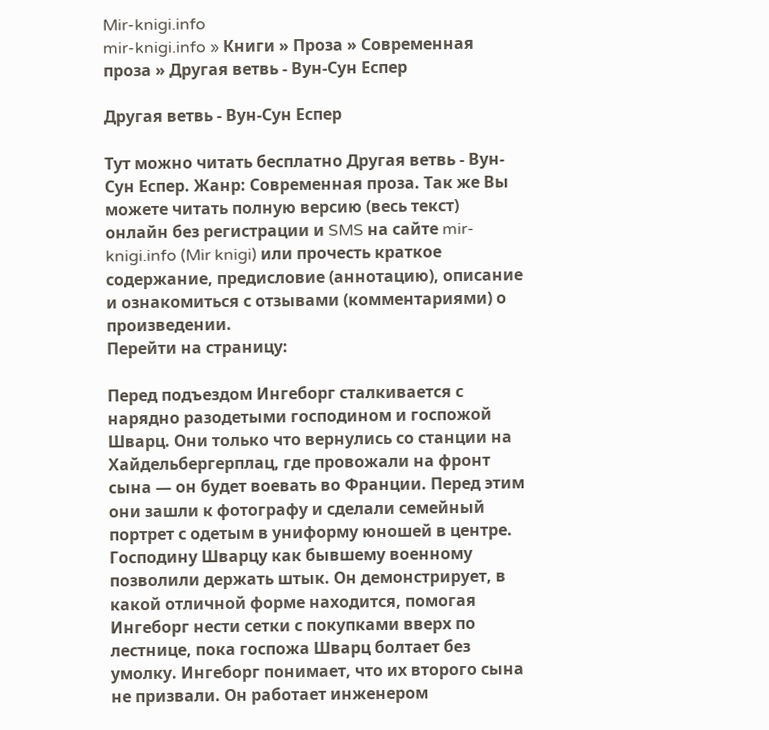Mir-knigi.info
mir-knigi.info » Книги » Проза » Современная проза » Другая ветвь - Вун-Сун Еспер

Другая ветвь - Вун-Сун Еспер

Тут можно читать бесплатно Другая ветвь - Вун-Сун Еспер. Жанр: Современная проза. Так же Вы можете читать полную версию (весь текст) онлайн без регистрации и SMS на сайте mir-knigi.info (Mir knigi) или прочесть краткое содержание, предисловие (аннотацию), описание и ознакомиться с отзывами (комментариями) о произведении.
Перейти на страницу:

Перед подъездом Ингеборг сталкивается с нарядно разодетыми господином и госпожой Шварц. Они только что вернулись со станции на Хайдельбергерплац, где провожали на фронт сына — он будет воевать во Франции. Перед этим они зашли к фотографу и сделали семейный портрет с одетым в униформу юношей в центре. Господину Шварцу как бывшему военному позволили держать штык. Он демонстрирует, в какой отличной форме находится, помогая Ингеборг нести сетки с покупками вверх по лестнице, пока госпожа Шварц болтает без умолку. Ингеборг понимает, что их второго сына не призвали. Он работает инженером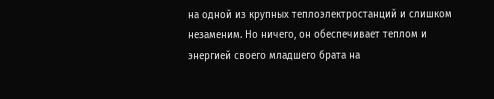на одной из крупных теплоэлектростанций и слишком незаменим. Но ничего, он обеспечивает теплом и энергией своего младшего брата на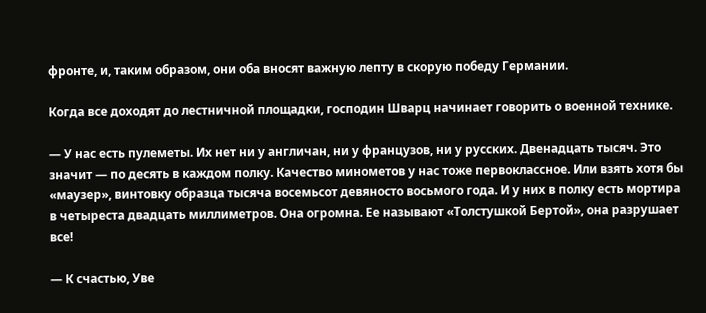фронте, и, таким образом, они оба вносят важную лепту в скорую победу Германии.

Когда все доходят до лестничной площадки, господин Шварц начинает говорить о военной технике.

— У нас есть пулеметы. Их нет ни у англичан, ни у французов, ни у русских. Двенадцать тысяч. Это значит — по десять в каждом полку. Качество минометов у нас тоже первоклассное. Или взять хотя бы «маузер», винтовку образца тысяча восемьсот девяносто восьмого года. И у них в полку есть мортира в четыреста двадцать миллиметров. Она огромна. Ее называют «Толстушкой Бертой», она разрушает все!

— К счастью, Уве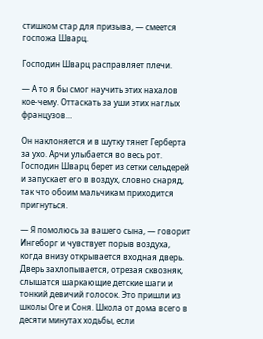стишком стар для призыва, — смеется госпожа Шварц.

Господин Шварц расправляет плечи.

— А то я бы смог научить этих нахалов кое-чему. Оттаскать за уши этих наглых французов…

Он наклоняется и в шутку тянет Герберта за ухо. Арчи улыбается во весь рот. Господин Шварц берет из сетки сельдерей и запускает его в воздух, словно снаряд, так что обоим мальчикам приходится пригнуться.

— Я помолюсь за вашего сына, — говорит Ингеборг и чувствует порыв воздуха, когда внизу открывается входная дверь. Дверь захлопывается, отрезая сквозняк, слышатся шаркающие детские шаги и тонкий девичий голосок. Это пришли из школы Оге и Соня. Школа от дома всего в десяти минутах ходьбы, если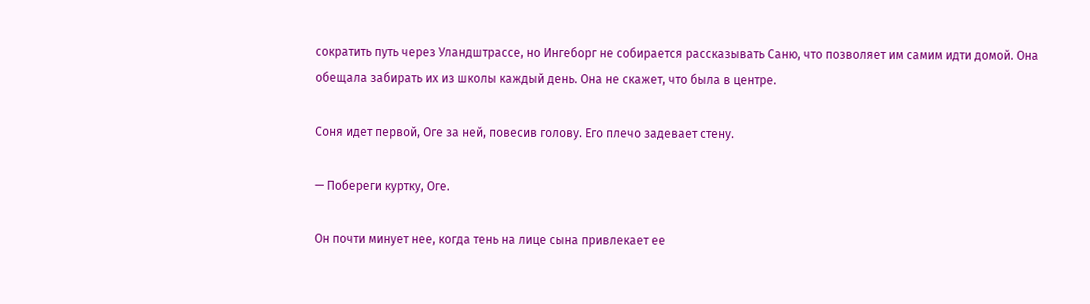сократить путь через Уландштрассе, но Ингеборг не собирается рассказывать Саню, что позволяет им самим идти домой. Она обещала забирать их из школы каждый день. Она не скажет, что была в центре.

Соня идет первой, Оге за ней, повесив голову. Его плечо задевает стену.

— Побереги куртку, Оге.

Он почти минует нее, когда тень на лице сына привлекает ее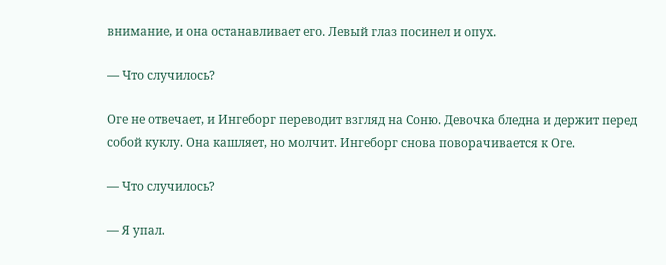внимание, и она останавливает его. Левый глаз посинел и опух.

— Что случилось?

Оге не отвечает, и Ингеборг переводит взгляд на Соню. Девочка бледна и держит перед собой куклу. Она кашляет, но молчит. Ингеборг снова поворачивается к Оге.

— Что случилось?

— Я упал.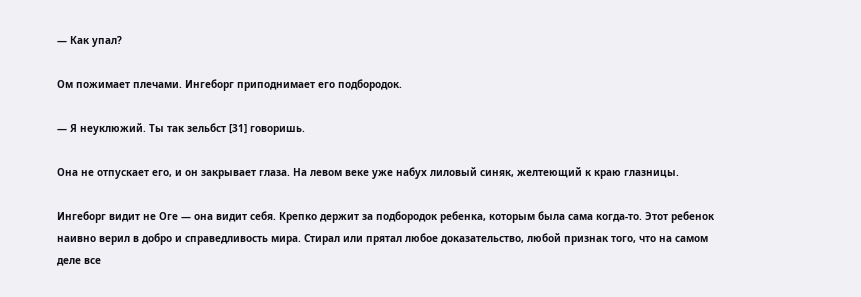— Как упал?

Ом пожимает плечами. Ингеборг приподнимает его подбородок.

— Я неуклюжий. Ты так зельбст [31] говоришь.

Она не отпускает его, и он закрывает глаза. На левом веке уже набух лиловый синяк, желтеющий к краю глазницы.

Ингеборг видит не Оге — она видит себя. Крепко держит за подбородок ребенка, которым была сама когда-то. Этот ребенок наивно верил в добро и справедливость мира. Стирал или прятал любое доказательство, любой признак того, что на самом деле все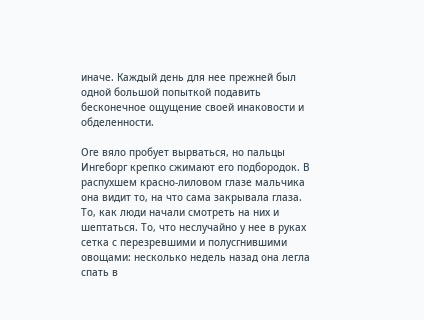иначе. Каждый день для нее прежней был одной большой попыткой подавить бесконечное ощущение своей инаковости и обделенности.

Оге вяло пробует вырваться, но пальцы Ингеборг крепко сжимают его подбородок. В распухшем красно-лиловом глазе мальчика она видит то, на что сама закрывала глаза. То, как люди начали смотреть на них и шептаться. То, что неслучайно у нее в руках сетка с перезревшими и полусгнившими овощами: несколько недель назад она легла спать в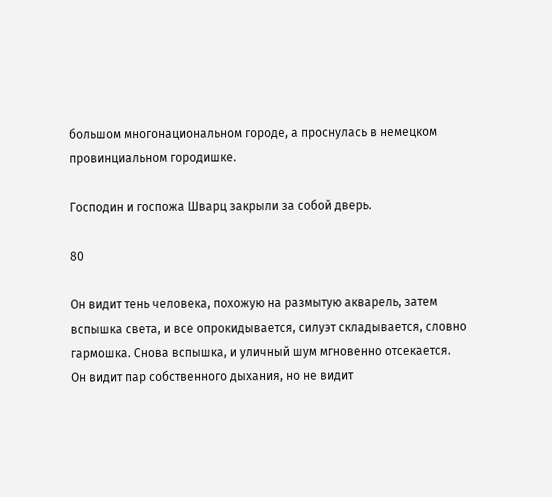большом многонациональном городе, а проснулась в немецком провинциальном городишке.

Господин и госпожа Шварц закрыли за собой дверь.

80

Он видит тень человека, похожую на размытую акварель, затем вспышка света, и все опрокидывается, силуэт складывается, словно гармошка. Снова вспышка, и уличный шум мгновенно отсекается. Он видит пар собственного дыхания, но не видит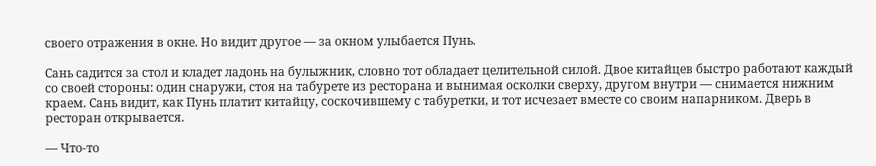своего отражения в окне. Но видит другое — за окном улыбается Пунь.

Сань садится за стол и кладет ладонь на булыжник, словно тот обладает целительной силой. Двое китайцев быстро работают каждый со своей стороны: один снаружи, стоя на табурете из ресторана и вынимая осколки сверху, другом внутри — снимается нижним краем. Сань видит, как Пунь платит китайцу, соскочившему с табуретки, и тот исчезает вместе со своим напарником. Дверь в ресторан открывается.

— Что-то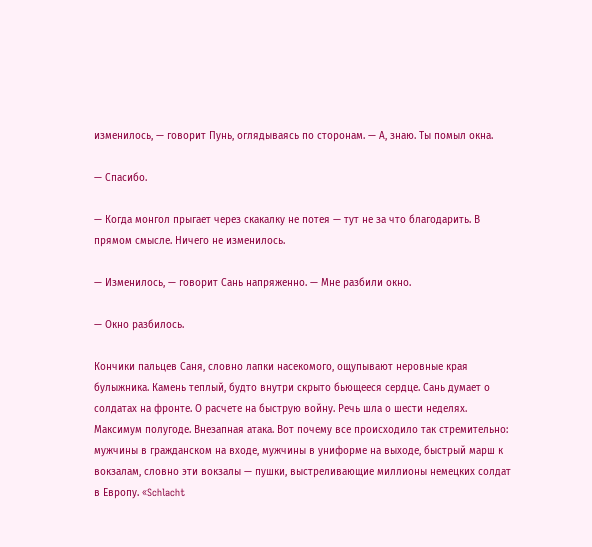изменилось, — говорит Пунь, оглядываясь по сторонам. — А, знаю. Ты помыл окна.

— Спасибо.

— Когда монгол прыгает через скакалку не потея — тут не за что благодарить. В прямом смысле. Ничего не изменилось.

— Изменилось, — говорит Сань напряженно. — Мне разбили окно.

— Окно разбилось.

Кончики пальцев Саня, словно лапки насекомого, ощупывают неровные края булыжника. Камень теплый, будто внутри скрыто бьющееся сердце. Сань думает о солдатах на фронте. О расчете на быструю войну. Речь шла о шести неделях. Максимум полугоде. Внезапная атака. Вот почему все происходило так стремительно: мужчины в гражданском на входе, мужчины в униформе на выходе, быстрый марш к вокзалам, словно эти вокзалы — пушки, выстреливающие миллионы немецких солдат в Европу. «Schlacht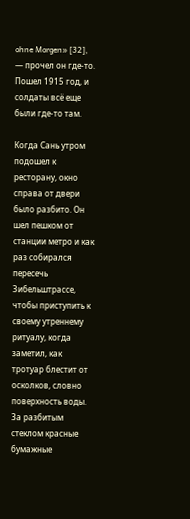ohne Morgen» [32], — прочел он где-то. Пошел 1915 год, и солдаты всё еще были где-то там.

Когда Сань утром подошел к ресторану, окно справа от двери было разбито. Он шел пешком от станции метро и как раз собирался пересечь Зибельштрассе, чтобы приступить к своему утреннему ритуалу, когда заметил, как тротуар блестит от осколков, словно поверхность воды. За разбитым стеклом красные бумажные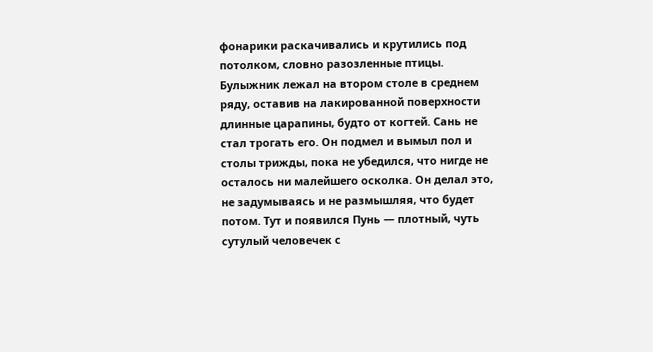фонарики раскачивались и крутились под потолком, словно разозленные птицы. Булыжник лежал на втором столе в среднем ряду, оставив на лакированной поверхности длинные царапины, будто от когтей. Сань не стал трогать его. Он подмел и вымыл пол и столы трижды, пока не убедился, что нигде не осталось ни малейшего осколка. Он делал это, не задумываясь и не размышляя, что будет потом. Тут и появился Пунь — плотный, чуть сутулый человечек с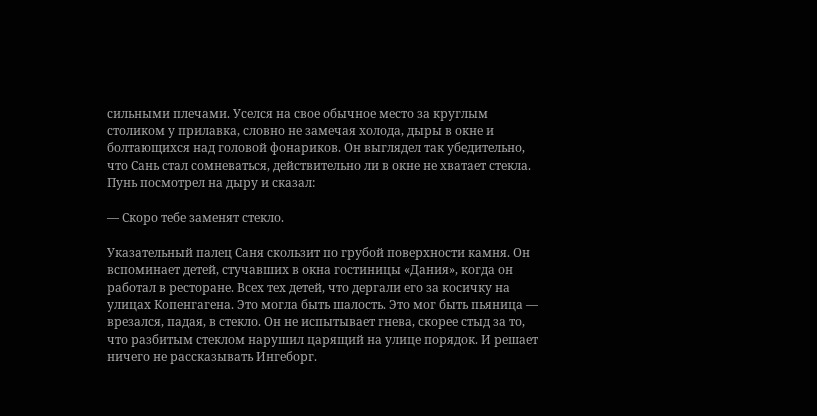сильными плечами. Уселся на свое обычное место за круглым столиком у прилавка, словно не замечая холода, дыры в окне и болтающихся над головой фонариков. Он выглядел так убедительно, что Сань стал сомневаться, действительно ли в окне не хватает стекла. Пунь посмотрел на дыру и сказал:

— Скоро тебе заменят стекло.

Указательный палец Саня скользит по грубой поверхности камня. Он вспоминает детей, стучавших в окна гостиницы «Дания», когда он работал в ресторане. Всех тех детей, что дергали его за косичку на улицах Копенгагена. Это могла быть шалость. Это мог быть пьяница — врезался, падая, в стекло. Он не испытывает гнева, скорее стыд за то, что разбитым стеклом нарушил царящий на улице порядок. И решает ничего не рассказывать Ингеборг.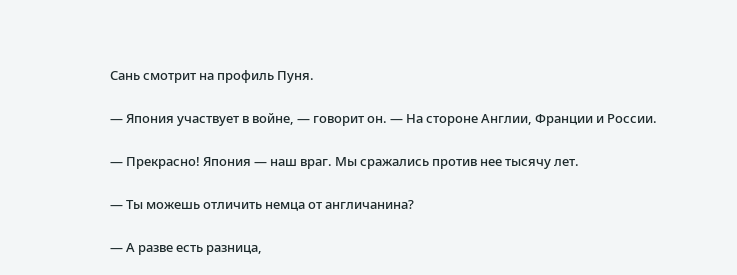Сань смотрит на профиль Пуня.

— Япония участвует в войне, — говорит он. — На стороне Англии, Франции и России.

— Прекрасно! Япония — наш враг. Мы сражались против нее тысячу лет.

— Ты можешь отличить немца от англичанина?

— А разве есть разница,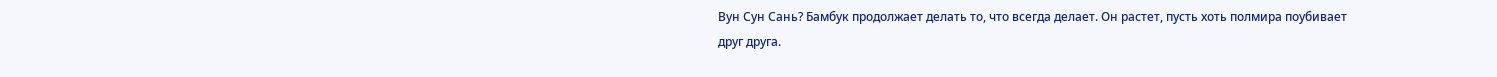Вун Сун Сань? Бамбук продолжает делать то, что всегда делает. Он растет, пусть хоть полмира поубивает друг друга.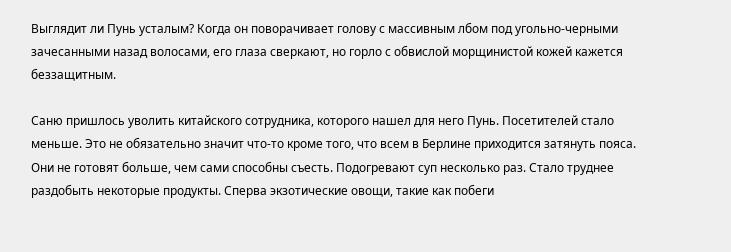Выглядит ли Пунь усталым? Когда он поворачивает голову с массивным лбом под угольно-черными зачесанными назад волосами, его глаза сверкают, но горло с обвислой морщинистой кожей кажется беззащитным.

Саню пришлось уволить китайского сотрудника, которого нашел для него Пунь. Посетителей стало меньше. Это не обязательно значит что-то кроме того, что всем в Берлине приходится затянуть пояса. Они не готовят больше, чем сами способны съесть. Подогревают суп несколько раз. Стало труднее раздобыть некоторые продукты. Сперва экзотические овощи, такие как побеги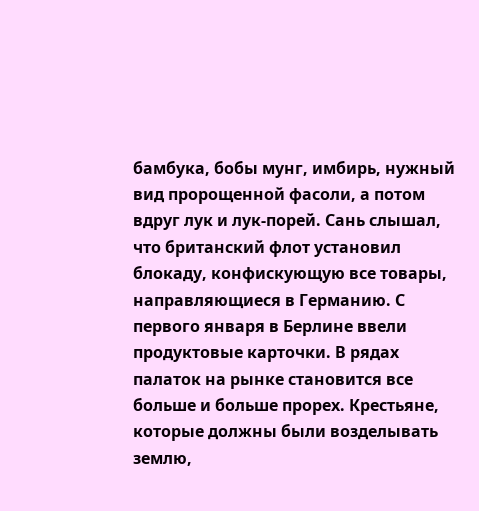бамбука, бобы мунг, имбирь, нужный вид пророщенной фасоли, а потом вдруг лук и лук-порей. Сань слышал, что британский флот установил блокаду, конфискующую все товары, направляющиеся в Германию. С первого января в Берлине ввели продуктовые карточки. В рядах палаток на рынке становится все больше и больше прорех. Крестьяне, которые должны были возделывать землю,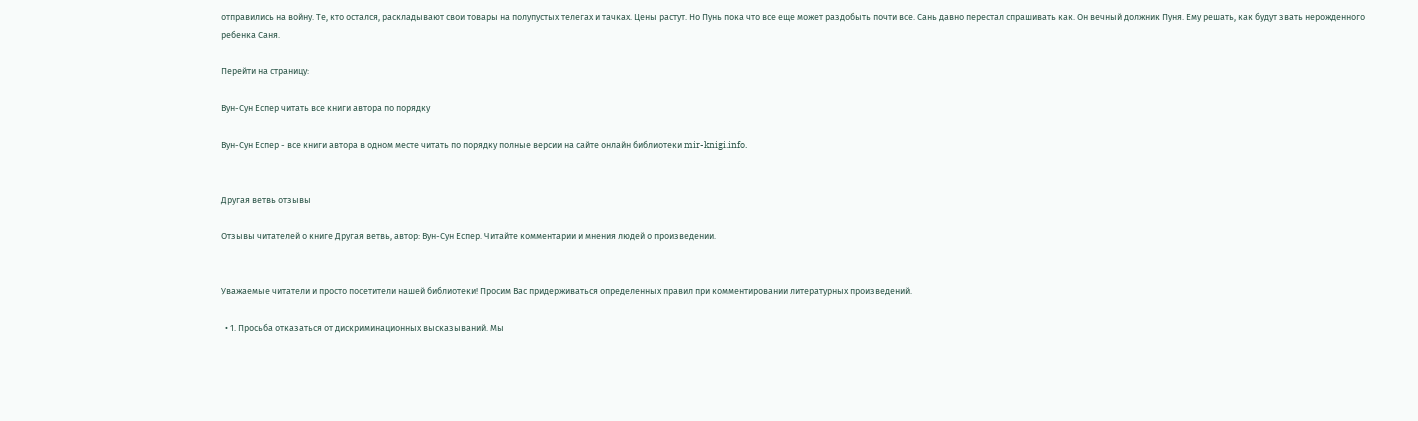отправились на войну. Те, кто остался, раскладывают свои товары на полупустых телегах и тачках. Цены растут. Но Пунь пока что все еще может раздобыть почти все. Сань давно перестал спрашивать как. Он вечный должник Пуня. Ему решать, как будут звать нерожденного ребенка Саня.

Перейти на страницу:

Вун-Сун Еспер читать все книги автора по порядку

Вун-Сун Еспер - все книги автора в одном месте читать по порядку полные версии на сайте онлайн библиотеки mir-knigi.info.


Другая ветвь отзывы

Отзывы читателей о книге Другая ветвь, автор: Вун-Сун Еспер. Читайте комментарии и мнения людей о произведении.


Уважаемые читатели и просто посетители нашей библиотеки! Просим Вас придерживаться определенных правил при комментировании литературных произведений.

  • 1. Просьба отказаться от дискриминационных высказываний. Мы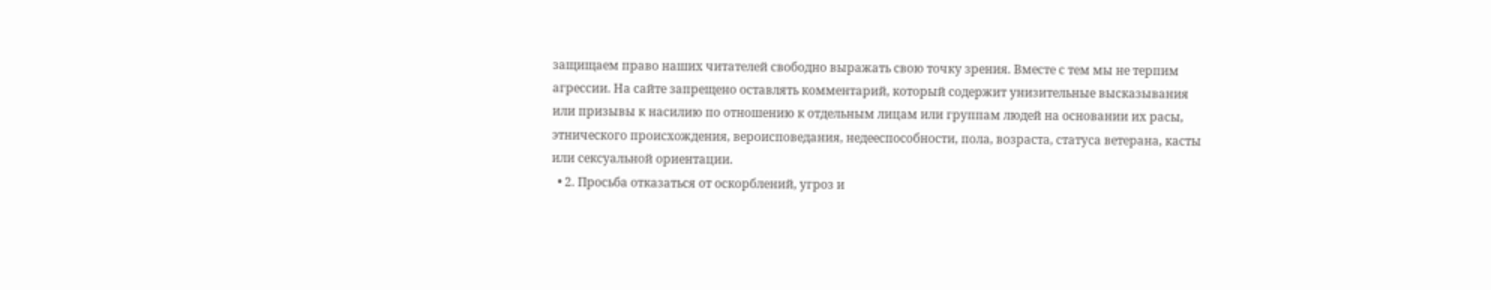защищаем право наших читателей свободно выражать свою точку зрения. Вместе с тем мы не терпим агрессии. На сайте запрещено оставлять комментарий, который содержит унизительные высказывания или призывы к насилию по отношению к отдельным лицам или группам людей на основании их расы, этнического происхождения, вероисповедания, недееспособности, пола, возраста, статуса ветерана, касты или сексуальной ориентации.
  • 2. Просьба отказаться от оскорблений, угроз и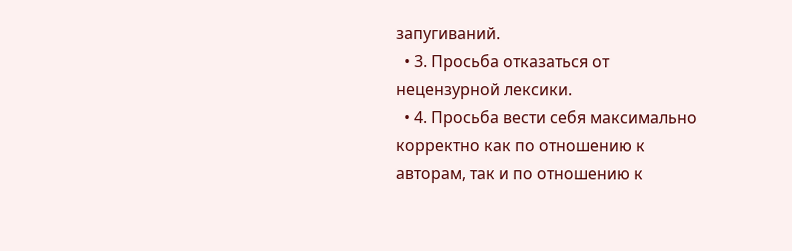запугиваний.
  • 3. Просьба отказаться от нецензурной лексики.
  • 4. Просьба вести себя максимально корректно как по отношению к авторам, так и по отношению к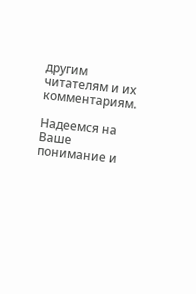другим читателям и их комментариям.

Надеемся на Ваше понимание и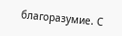благоразумие. С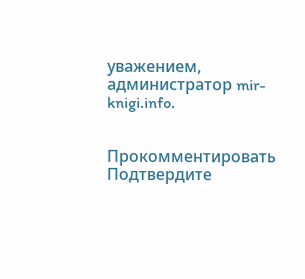уважением, администратор mir-knigi.info.


Прокомментировать
Подтвердите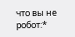что вы не робот:*